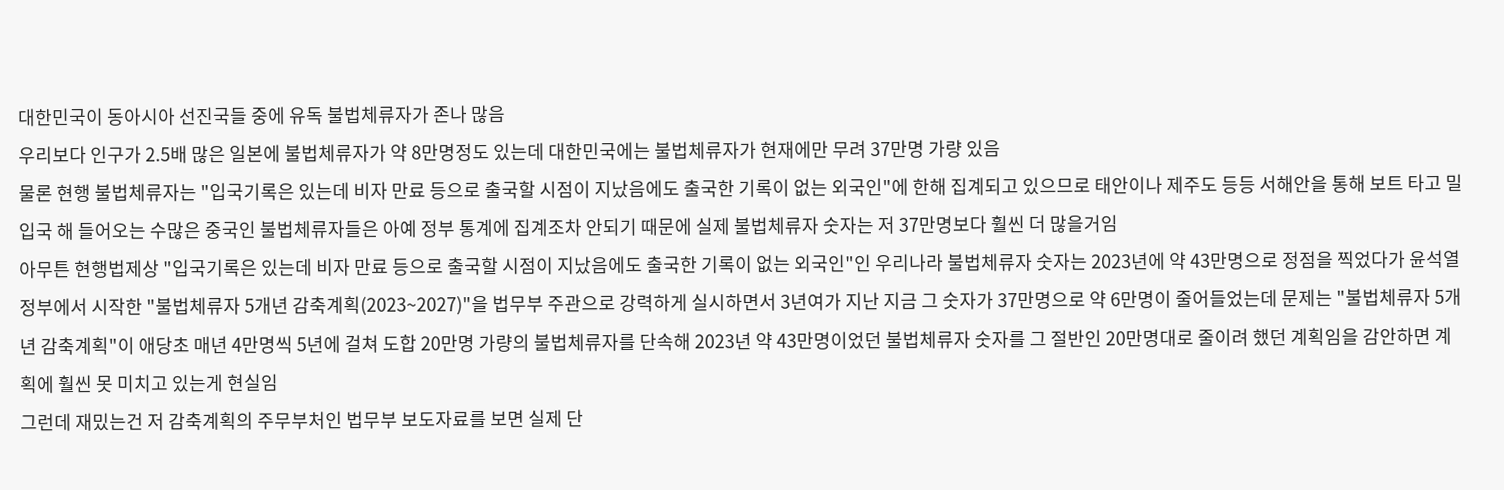대한민국이 동아시아 선진국들 중에 유독 불법체류자가 존나 많음
우리보다 인구가 2.5배 많은 일본에 불법체류자가 약 8만명정도 있는데 대한민국에는 불법체류자가 현재에만 무려 37만명 가량 있음
물론 현행 불법체류자는 "입국기록은 있는데 비자 만료 등으로 출국할 시점이 지났음에도 출국한 기록이 없는 외국인"에 한해 집계되고 있으므로 태안이나 제주도 등등 서해안을 통해 보트 타고 밀입국 해 들어오는 수많은 중국인 불법체류자들은 아예 정부 통계에 집계조차 안되기 때문에 실제 불법체류자 숫자는 저 37만명보다 훨씬 더 많을거임
아무튼 현행법제상 "입국기록은 있는데 비자 만료 등으로 출국할 시점이 지났음에도 출국한 기록이 없는 외국인"인 우리나라 불법체류자 숫자는 2023년에 약 43만명으로 정점을 찍었다가 윤석열 정부에서 시작한 "불법체류자 5개년 감축계획(2023~2027)"을 법무부 주관으로 강력하게 실시하면서 3년여가 지난 지금 그 숫자가 37만명으로 약 6만명이 줄어들었는데 문제는 "불법체류자 5개년 감축계획"이 애당초 매년 4만명씩 5년에 걸쳐 도합 20만명 가량의 불법체류자를 단속해 2023년 약 43만명이었던 불법체류자 숫자를 그 절반인 20만명대로 줄이려 했던 계획임을 감안하면 계획에 훨씬 못 미치고 있는게 현실임
그런데 재밌는건 저 감축계획의 주무부처인 법무부 보도자료를 보면 실제 단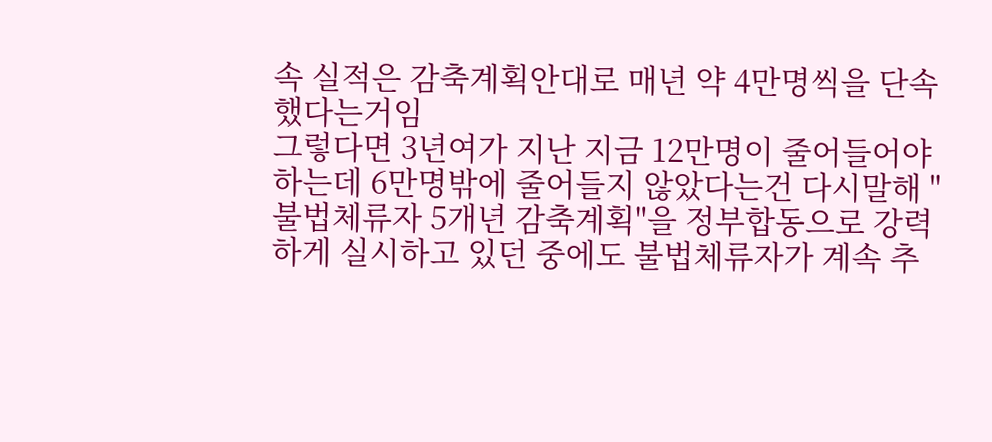속 실적은 감축계획안대로 매년 약 4만명씩을 단속했다는거임
그렇다면 3년여가 지난 지금 12만명이 줄어들어야 하는데 6만명밖에 줄어들지 않았다는건 다시말해 "불법체류자 5개년 감축계획"을 정부합동으로 강력하게 실시하고 있던 중에도 불법체류자가 계속 추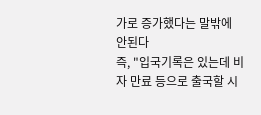가로 증가했다는 말밖에 안된다
즉, "입국기록은 있는데 비자 만료 등으로 출국할 시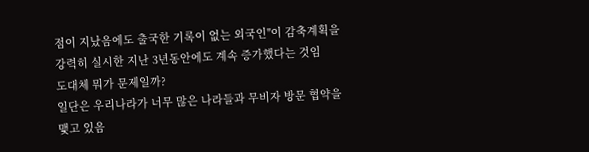점이 지났음에도 출국한 기록이 없는 외국인"이 감축계획을 강력히 실시한 지난 3년동안에도 계속 증가했다는 것임
도대체 뭐가 문제일까?
일단은 우리나라가 너무 많은 나라들과 무비자 방문 협약을 맺고 있음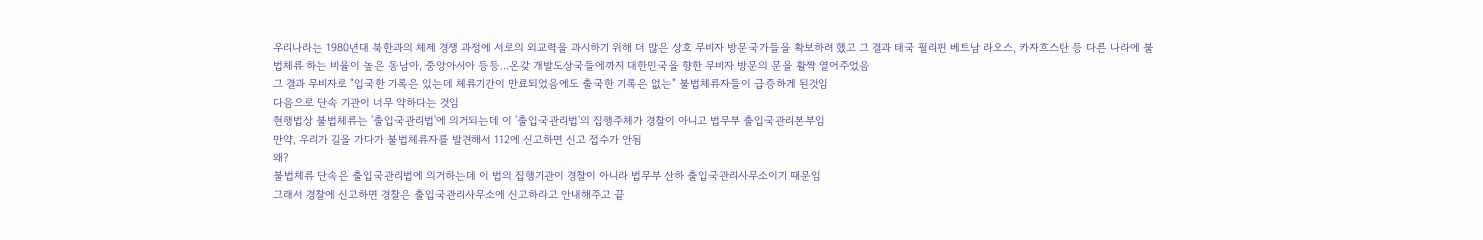우리나라는 1980년대 북한과의 체제 경쟁 과정에 서로의 외교력을 과시하기 위해 더 많은 상호 무비자 방문국가들을 확보하려 했고 그 결과 태국 필리핀 베트남 라오스, 카자흐스탄 등 다른 나라에 불법체류 하는 비율이 높은 동남아, 중앙아시아 등등...온갖 개발도상국들에까지 대한민국을 향한 무비자 방문의 문을 활짝 열어주었음
그 결과 무비자로 "입국한 기록은 있는데 체류기간이 만료되었음에도 출국한 기록은 없는" 불법체류자들이 급증하게 된것임
다음으로 단속 기관이 너무 약하다는 것임
현행법상 불법체류는 '출입국관리법'에 의거되는데 이 '출입국관리법'의 집행주체가 경찰이 아니고 법무부 출입국관리본부임
만약, 우리가 길을 가다가 불법체류자를 발견해서 112에 신고하면 신고 접수가 안됨
왜?
불법체류 단속은 출입국관리법에 의거하는데 이 법의 집행기관이 경찰이 아니라 법무부 산하 출입국관리사무소이기 때문임
그래서 경찰에 신고하면 경찰은 출입국관리사무소에 신고하라고 안내해주고 끝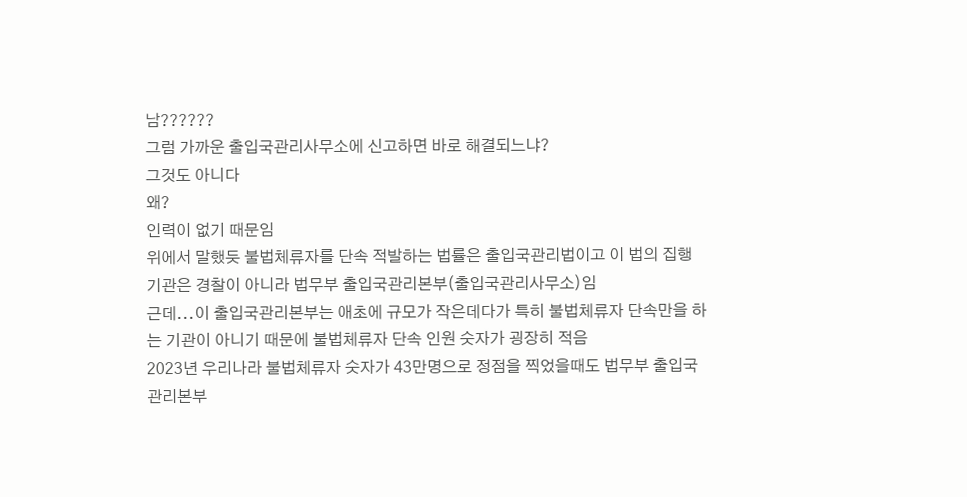남??????
그럼 가까운 출입국관리사무소에 신고하면 바로 해결되느냐?
그것도 아니다
왜?
인력이 없기 때문임
위에서 말했듯 불법체류자를 단속 적발하는 법률은 출입국관리법이고 이 법의 집행기관은 경찰이 아니라 법무부 출입국관리본부(출입국관리사무소)임
근데...이 출입국관리본부는 애초에 규모가 작은데다가 특히 불법체류자 단속만을 하는 기관이 아니기 때문에 불법체류자 단속 인원 숫자가 굉장히 적음
2023년 우리나라 불법체류자 숫자가 43만명으로 정점을 찍었을때도 법무부 출입국관리본부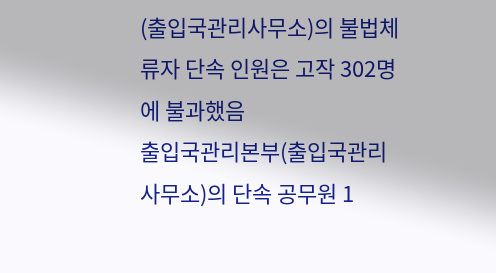(출입국관리사무소)의 불법체류자 단속 인원은 고작 302명에 불과했음
출입국관리본부(출입국관리사무소)의 단속 공무원 1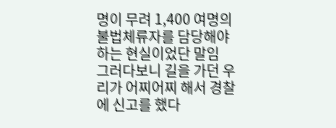명이 무려 1,400 여명의 불법체류자를 담당해야 하는 현실이었단 말임
그러다보니 길을 가던 우리가 어찌어찌 해서 경찰에 신고를 했다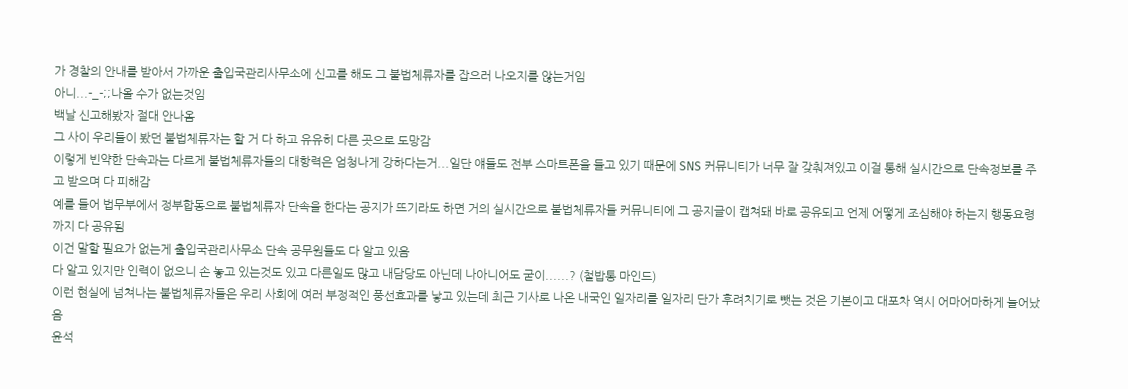가 경찰의 안내를 받아서 가까운 출입국관리사무소에 신고를 해도 그 불법체류자를 잡으러 나오지를 않는거임
아니...-_-;;나올 수가 없는것임
백날 신고해봤자 절대 안나옴
그 사이 우리들이 봤던 불법체류자는 할 거 다 하고 유유히 다른 곳으로 도망감
이렇게 빈약한 단속과는 다르게 불법체류자들의 대항력은 엄청나게 강하다는거...일단 얘들도 전부 스마트폰을 들고 있기 때문에 SNS 커뮤니티가 너무 잘 갖춰져있고 이걸 통해 실시간으로 단속정보를 주고 받으며 다 피해감
예를 들어 법무부에서 정부합동으로 불법체류자 단속을 한다는 공지가 뜨기라도 하면 거의 실시간으로 불법체류자들 커뮤니티에 그 공지글이 캡쳐돼 바로 공유되고 언제 어떻게 조심해야 하는지 행동요령까지 다 공유됨
이건 말할 필요가 없는게 출입국관리사무소 단속 공무원들도 다 알고 있음
다 알고 있지만 인력이 없으니 손 놓고 있는것도 있고 다른일도 많고 내담당도 아닌데 나아니어도 굳이......? (철밥통 마인드)
이런 현실에 넘쳐나는 불법체류자들은 우리 사회에 여러 부정적인 풍선효과를 낳고 있는데 최근 기사로 나온 내국인 일자리를 일자리 단가 후려치기로 뺏는 것은 기본이고 대포차 역시 어마어마하게 늘어났음
윤석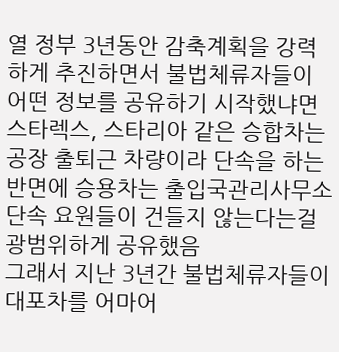열 정부 3년동안 감축계획을 강력하게 추진하면서 불법체류자들이 어떤 정보를 공유하기 시작했냐면 스타렉스, 스타리아 같은 승합차는 공장 출퇴근 차량이라 단속을 하는 반면에 승용차는 출입국관리사무소 단속 요원들이 건들지 않는다는걸 광범위하게 공유했음
그래서 지난 3년간 불법체류자들이 대포차를 어마어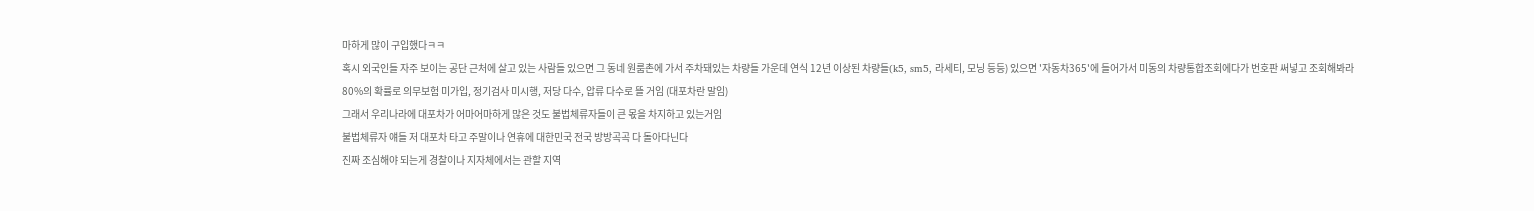마하게 많이 구입했다ㅋㅋ
혹시 외국인들 자주 보이는 공단 근처에 살고 있는 사람들 있으면 그 동네 원룸촌에 가서 주차돼있는 차량들 가운데 연식 12년 이상된 차량들(k5, sm5, 라세티, 모닝 등등) 있으면 '자동차365'에 들어가서 미동의 차량통합조회에다가 번호판 써넣고 조회해봐라
80%의 확률로 의무보험 미가입, 정기검사 미시행, 저당 다수, 압류 다수로 뜰 거임 (대포차란 말임)
그래서 우리나라에 대포차가 어마어마하게 많은 것도 불법체류자들이 큰 몫을 차지하고 있는거임
불법체류자 얘들 저 대포차 타고 주말이나 연휴에 대한민국 전국 방방곡곡 다 돌아다닌다
진짜 조심해야 되는게 경찰이나 지자체에서는 관할 지역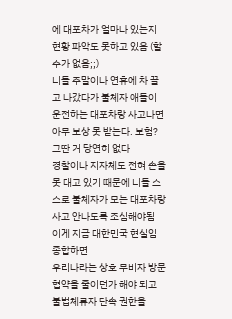에 대포차가 얼마나 있는지 현황 파악도 못하고 있음 (할수가 없음;;)
니들 주말이나 연휴에 차 끌고 나갔다가 불체자 애들이 운전하는 대포차랑 사고나면 아무 보상 못 받는다. 보험? 그딴 거 당연히 없다
경찰이나 지자체도 전혀 손을 못 대고 있기 때문에 니들 스스로 불체자가 모는 대포차랑 사고 안나도록 조심해야됨
이게 지금 대한민국 현실임
종합하면
우리나라는 상호 무비자 방문 협약을 줄이던가 해야 되고 불법체류자 단속 권한을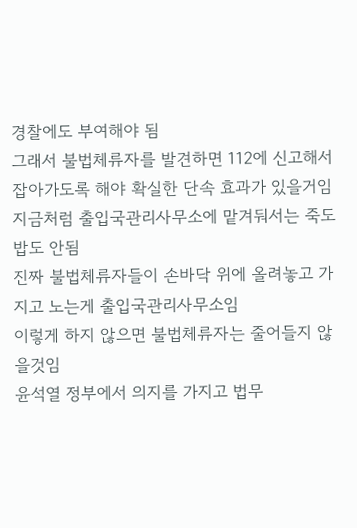경찰에도 부여해야 됨
그래서 불법체류자를 발견하면 112에 신고해서 잡아가도록 해야 확실한 단속 효과가 있을거임
지금처럼 출입국관리사무소에 맡겨둬서는 죽도 밥도 안됨
진짜 불법체류자들이 손바닥 위에 올려놓고 가지고 노는게 출입국관리사무소임
이렇게 하지 않으면 불법체류자는 줄어들지 않을것임
윤석열 정부에서 의지를 가지고 법무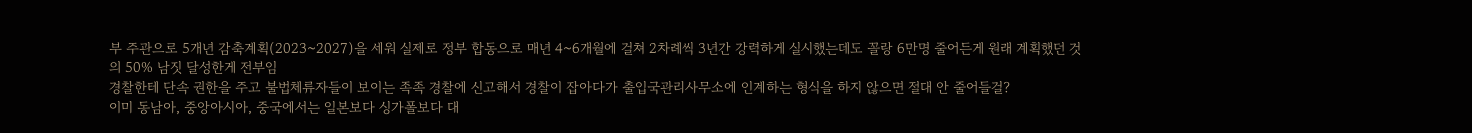부 주관으로 5개년 감축계획(2023~2027)을 세워 실제로 정부 합동으로 매년 4~6개월에 걸쳐 2차례씩 3년간 강력하게 실시했는데도 꼴랑 6만명 줄어든게 원래 계획했던 것의 50% 남짓 달성한게 전부임
경찰한테 단속 권한을 주고 불법체류자들이 보이는 족족 경찰에 신고해서 경찰이 잡아다가 출입국관리사무소에 인계하는 형식을 하지 않으면 절대 안 줄어들걸?
이미 동남아, 중앙아시아, 중국에서는 일본보다 싱가폴보다 대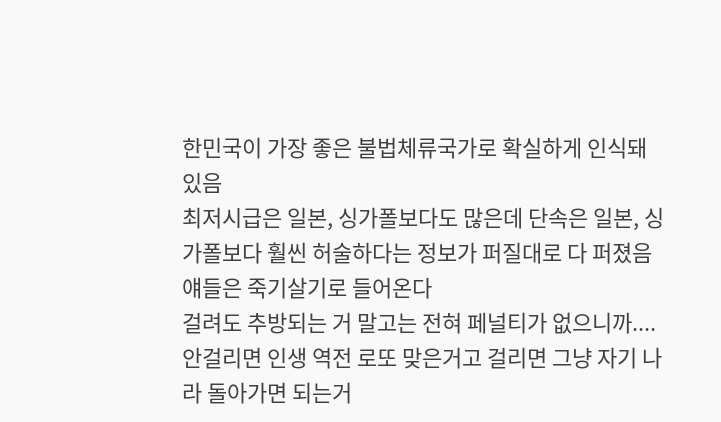한민국이 가장 좋은 불법체류국가로 확실하게 인식돼 있음
최저시급은 일본, 싱가폴보다도 많은데 단속은 일본, 싱가폴보다 훨씬 허술하다는 정보가 퍼질대로 다 퍼졌음
얘들은 죽기살기로 들어온다
걸려도 추방되는 거 말고는 전혀 페널티가 없으니까....안걸리면 인생 역전 로또 맞은거고 걸리면 그냥 자기 나라 돌아가면 되는거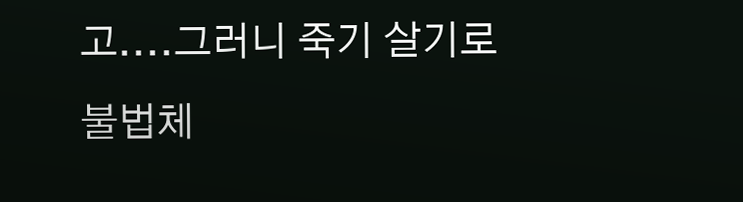고....그러니 죽기 살기로 불법체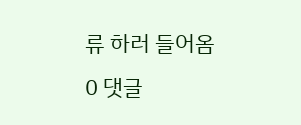류 하러 들어옴
0 댓글